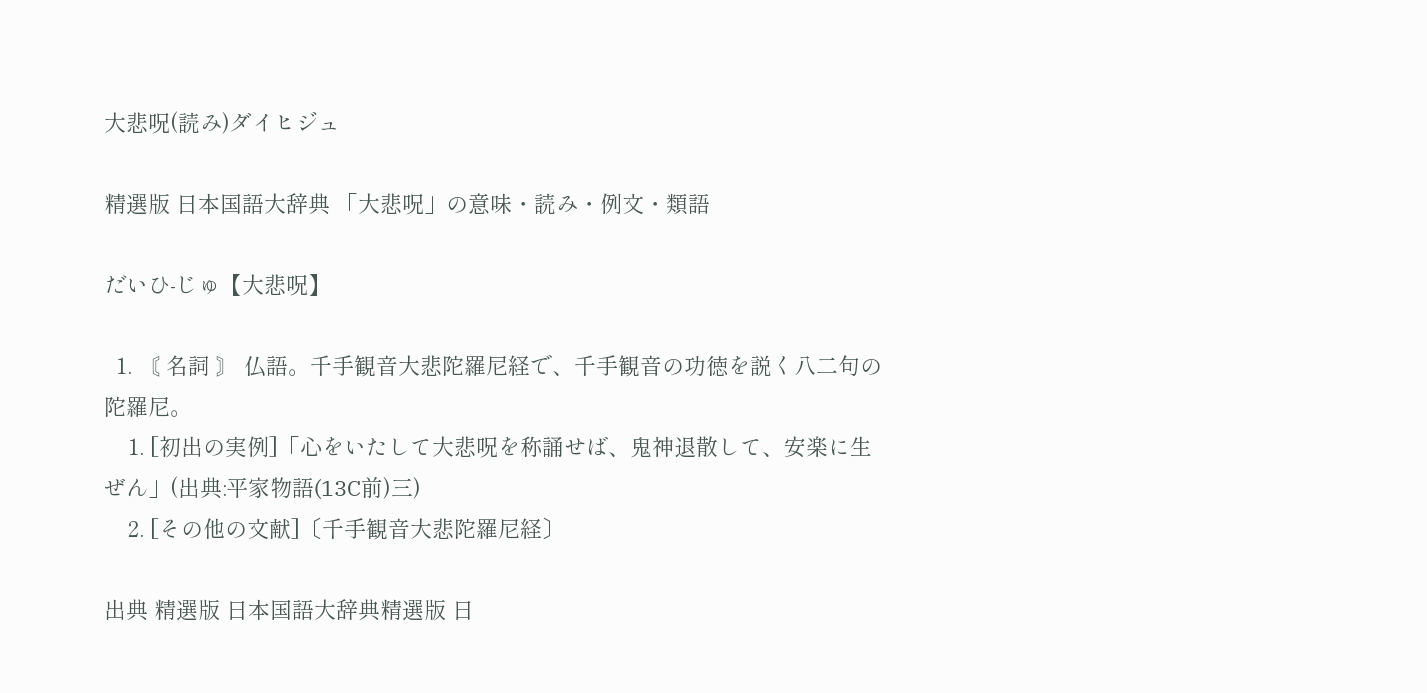大悲呪(読み)ダイヒジュ

精選版 日本国語大辞典 「大悲呪」の意味・読み・例文・類語

だいひ‐じゅ【大悲呪】

  1. 〘 名詞 〙 仏語。千手観音大悲陀羅尼経で、千手観音の功徳を説く八二句の陀羅尼。
    1. [初出の実例]「心をいたして大悲呪を称誦せば、鬼神退散して、安楽に生ぜん」(出典:平家物語(13C前)三)
    2. [その他の文献]〔千手観音大悲陀羅尼経〕

出典 精選版 日本国語大辞典精選版 日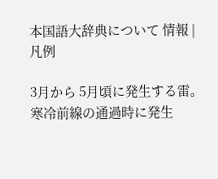本国語大辞典について 情報 | 凡例

3月から 5月頃に発生する雷。寒冷前線の通過時に発生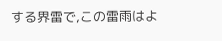する界雷で,この雷雨はよ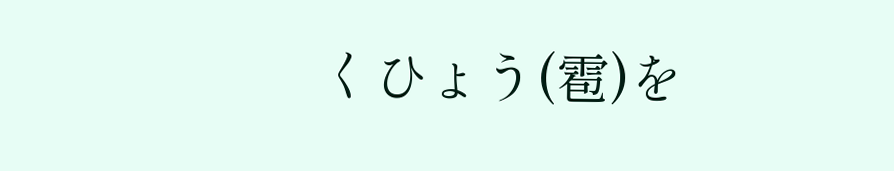くひょう(雹)を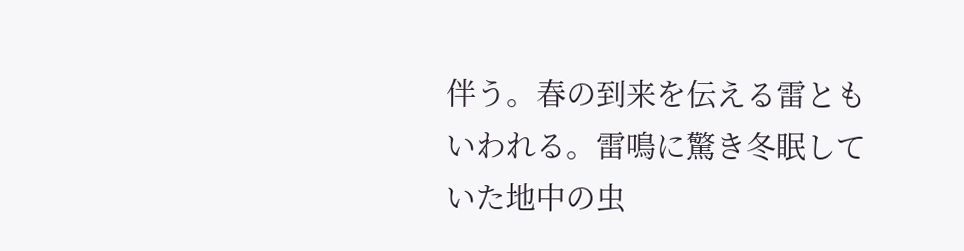伴う。春の到来を伝える雷ともいわれる。雷鳴に驚き冬眠していた地中の虫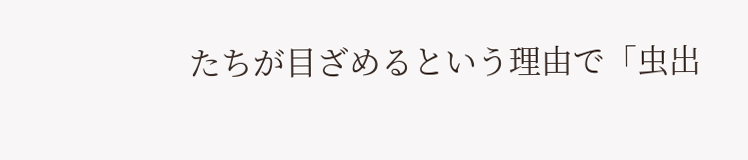たちが目ざめるという理由で「虫出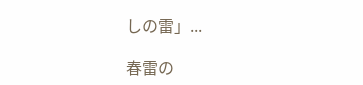しの雷」...

春雷の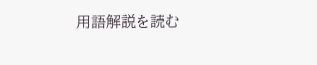用語解説を読む